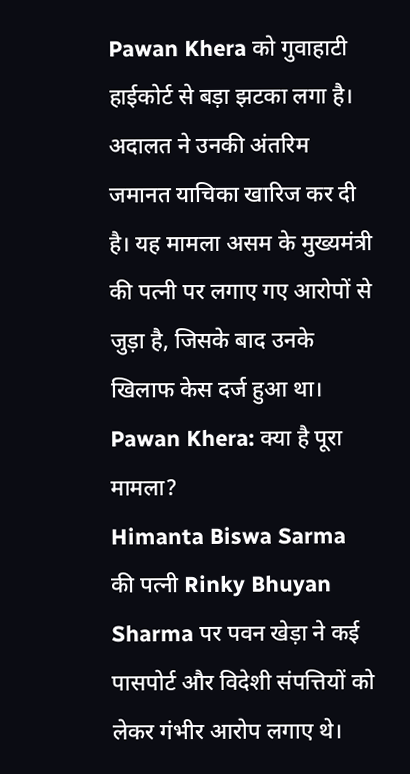Pawan Khera को गुवाहाटी हाईकोर्ट से बड़ा झटका लगा है। अदालत ने उनकी अंतरिम जमानत याचिका खारिज कर दी है। यह मामला असम के मुख्यमंत्री की पत्नी पर लगाए गए आरोपों से जुड़ा है, जिसके बाद उनके खिलाफ केस दर्ज हुआ था।
Pawan Khera: क्या है पूरा मामला?
Himanta Biswa Sarma की पत्नी Rinky Bhuyan Sharma पर पवन खेड़ा ने कई पासपोर्ट और विदेशी संपत्तियों को लेकर गंभीर आरोप लगाए थे।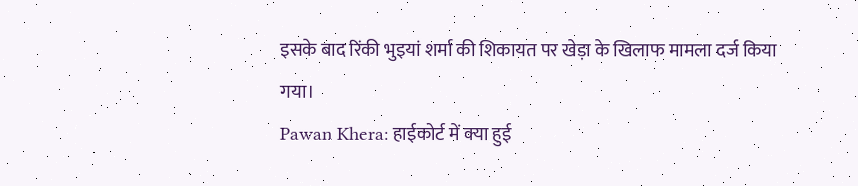इसके बाद रिंकी भुइयां शर्मा की शिकायत पर खेड़ा के खिलाफ मामला दर्ज किया गया।
Pawan Khera: हाईकोर्ट में क्या हुई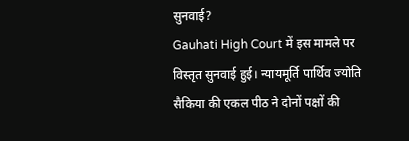सुनवाई?
Gauhati High Court में इस मामले पर विस्तृत सुनवाई हुई। न्यायमूर्ति पार्थिव ज्योति सैकिया की एकल पीठ ने दोनों पक्षों की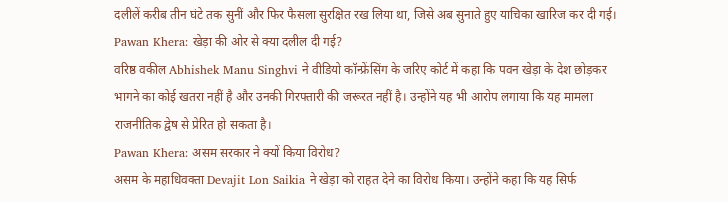दलीलें करीब तीन घंटे तक सुनीं और फिर फैसला सुरक्षित रख लिया था, जिसे अब सुनाते हुए याचिका खारिज कर दी गई।
Pawan Khera: खेड़ा की ओर से क्या दलील दी गई?
वरिष्ठ वकील Abhishek Manu Singhvi ने वीडियो कॉन्फ्रेंसिंग के जरिए कोर्ट में कहा कि पवन खेड़ा के देश छोड़कर भागने का कोई खतरा नहीं है और उनकी गिरफ्तारी की जरूरत नहीं है। उन्होंने यह भी आरोप लगाया कि यह मामला राजनीतिक द्वेष से प्रेरित हो सकता है।
Pawan Khera: असम सरकार ने क्यों किया विरोध?
असम के महाधिवक्ता Devajit Lon Saikia ने खेड़ा को राहत देने का विरोध किया। उन्होंने कहा कि यह सिर्फ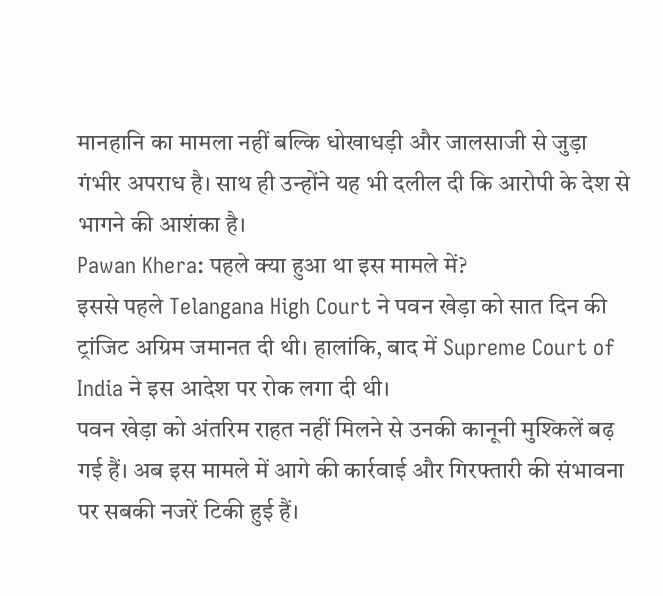मानहानि का मामला नहीं बल्कि धोखाधड़ी और जालसाजी से जुड़ा गंभीर अपराध है। साथ ही उन्होंने यह भी दलील दी कि आरोपी के देश से भागने की आशंका है।
Pawan Khera: पहले क्या हुआ था इस मामले में?
इससे पहले Telangana High Court ने पवन खेड़ा को सात दिन की ट्रांजिट अग्रिम जमानत दी थी। हालांकि, बाद में Supreme Court of India ने इस आदेश पर रोक लगा दी थी।
पवन खेड़ा को अंतरिम राहत नहीं मिलने से उनकी कानूनी मुश्किलें बढ़ गई हैं। अब इस मामले में आगे की कार्रवाई और गिरफ्तारी की संभावना पर सबकी नजरें टिकी हुई हैं।